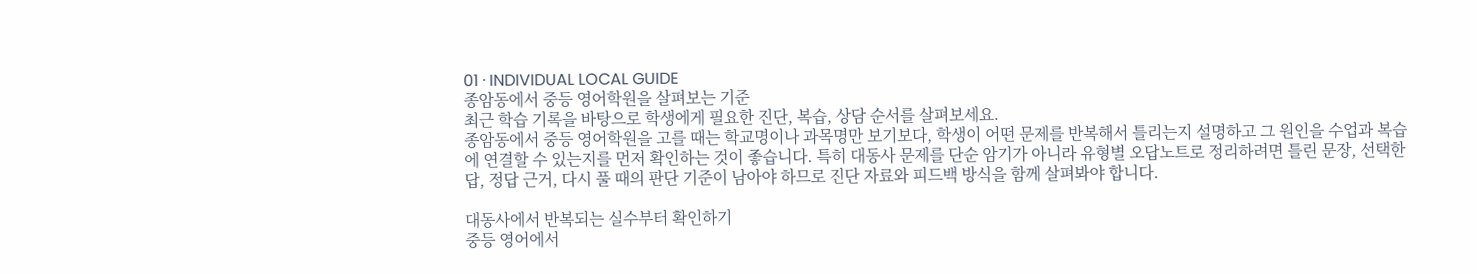01 · INDIVIDUAL LOCAL GUIDE
종암동에서 중등 영어학원을 살펴보는 기준
최근 학습 기록을 바탕으로 학생에게 필요한 진단, 복습, 상담 순서를 살펴보세요.
종암동에서 중등 영어학원을 고를 때는 학교명이나 과목명만 보기보다, 학생이 어떤 문제를 반복해서 틀리는지 설명하고 그 원인을 수업과 복습에 연결할 수 있는지를 먼저 확인하는 것이 좋습니다. 특히 대동사 문제를 단순 암기가 아니라 유형별 오답노트로 정리하려면 틀린 문장, 선택한 답, 정답 근거, 다시 풀 때의 판단 기준이 남아야 하므로 진단 자료와 피드백 방식을 함께 살펴봐야 합니다.

대동사에서 반복되는 실수부터 확인하기
중등 영어에서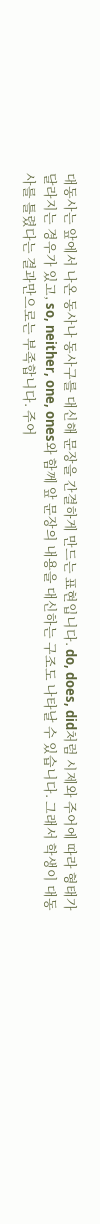대동사는 앞에서 나온 동사나 동사구를 대신해 문장을 간결하게 만드는 표현입니다. do, does, did처럼 시제와 주어에 따라 형태가 달라지는 경우가 있고, so, neither, one, ones와 함께 앞 문장의 내용을 대신하는 구조도 나타날 수 있습니다. 그래서 학생이 대동사를 틀렸다는 결과만으로는 부족합니다. 주어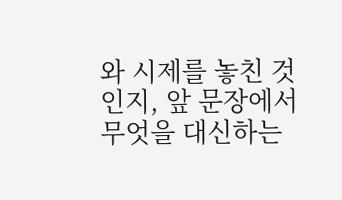와 시제를 놓친 것인지, 앞 문장에서 무엇을 대신하는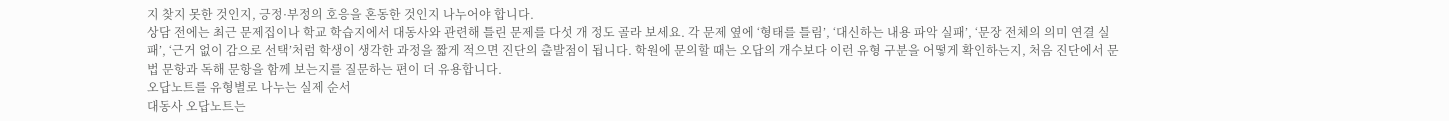지 찾지 못한 것인지, 긍정·부정의 호응을 혼동한 것인지 나누어야 합니다.
상담 전에는 최근 문제집이나 학교 학습지에서 대동사와 관련해 틀린 문제를 다섯 개 정도 골라 보세요. 각 문제 옆에 ‘형태를 틀림’, ‘대신하는 내용 파악 실패’, ‘문장 전체의 의미 연결 실패’, ‘근거 없이 감으로 선택’처럼 학생이 생각한 과정을 짧게 적으면 진단의 출발점이 됩니다. 학원에 문의할 때는 오답의 개수보다 이런 유형 구분을 어떻게 확인하는지, 처음 진단에서 문법 문항과 독해 문항을 함께 보는지를 질문하는 편이 더 유용합니다.
오답노트를 유형별로 나누는 실제 순서
대동사 오답노트는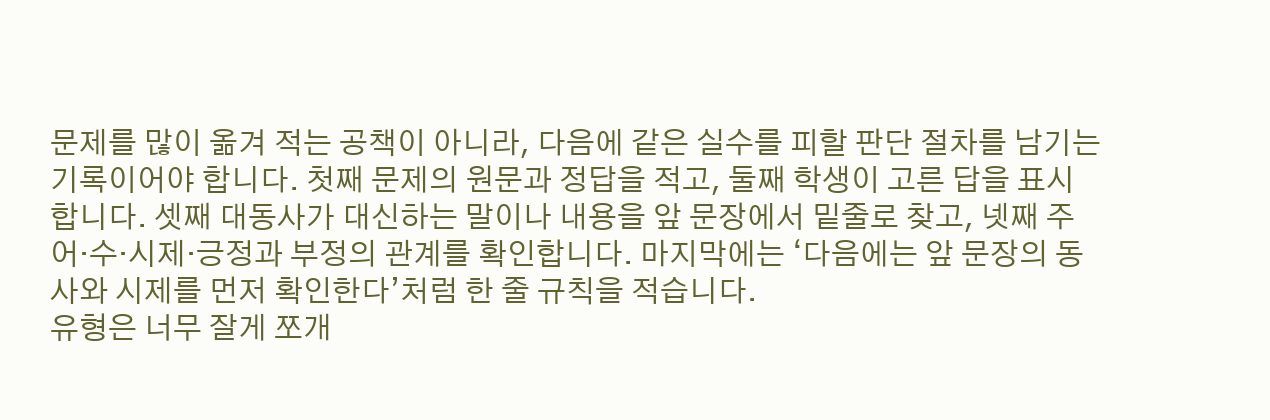문제를 많이 옮겨 적는 공책이 아니라, 다음에 같은 실수를 피할 판단 절차를 남기는 기록이어야 합니다. 첫째 문제의 원문과 정답을 적고, 둘째 학생이 고른 답을 표시합니다. 셋째 대동사가 대신하는 말이나 내용을 앞 문장에서 밑줄로 찾고, 넷째 주어·수·시제·긍정과 부정의 관계를 확인합니다. 마지막에는 ‘다음에는 앞 문장의 동사와 시제를 먼저 확인한다’처럼 한 줄 규칙을 적습니다.
유형은 너무 잘게 쪼개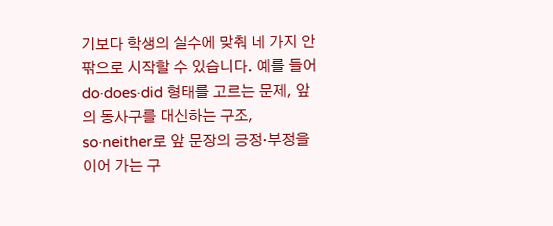기보다 학생의 실수에 맞춰 네 가지 안팎으로 시작할 수 있습니다. 예를 들어 do·does·did 형태를 고르는 문제, 앞의 동사구를 대신하는 구조, so·neither로 앞 문장의 긍정·부정을 이어 가는 구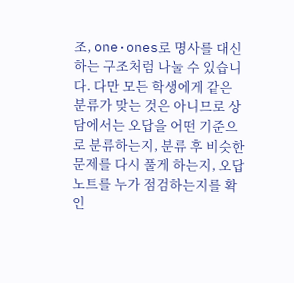조, one·ones로 명사를 대신하는 구조처럼 나눌 수 있습니다. 다만 모든 학생에게 같은 분류가 맞는 것은 아니므로 상담에서는 오답을 어떤 기준으로 분류하는지, 분류 후 비슷한 문제를 다시 풀게 하는지, 오답노트를 누가 점검하는지를 확인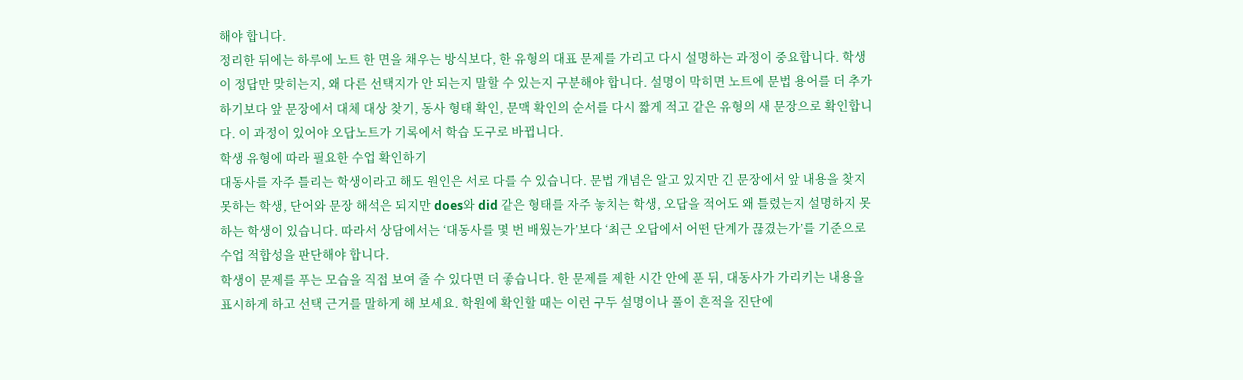해야 합니다.
정리한 뒤에는 하루에 노트 한 면을 채우는 방식보다, 한 유형의 대표 문제를 가리고 다시 설명하는 과정이 중요합니다. 학생이 정답만 맞히는지, 왜 다른 선택지가 안 되는지 말할 수 있는지 구분해야 합니다. 설명이 막히면 노트에 문법 용어를 더 추가하기보다 앞 문장에서 대체 대상 찾기, 동사 형태 확인, 문맥 확인의 순서를 다시 짧게 적고 같은 유형의 새 문장으로 확인합니다. 이 과정이 있어야 오답노트가 기록에서 학습 도구로 바뀝니다.
학생 유형에 따라 필요한 수업 확인하기
대동사를 자주 틀리는 학생이라고 해도 원인은 서로 다를 수 있습니다. 문법 개념은 알고 있지만 긴 문장에서 앞 내용을 찾지 못하는 학생, 단어와 문장 해석은 되지만 does와 did 같은 형태를 자주 놓치는 학생, 오답을 적어도 왜 틀렸는지 설명하지 못하는 학생이 있습니다. 따라서 상담에서는 ‘대동사를 몇 번 배웠는가’보다 ‘최근 오답에서 어떤 단계가 끊겼는가’를 기준으로 수업 적합성을 판단해야 합니다.
학생이 문제를 푸는 모습을 직접 보여 줄 수 있다면 더 좋습니다. 한 문제를 제한 시간 안에 푼 뒤, 대동사가 가리키는 내용을 표시하게 하고 선택 근거를 말하게 해 보세요. 학원에 확인할 때는 이런 구두 설명이나 풀이 흔적을 진단에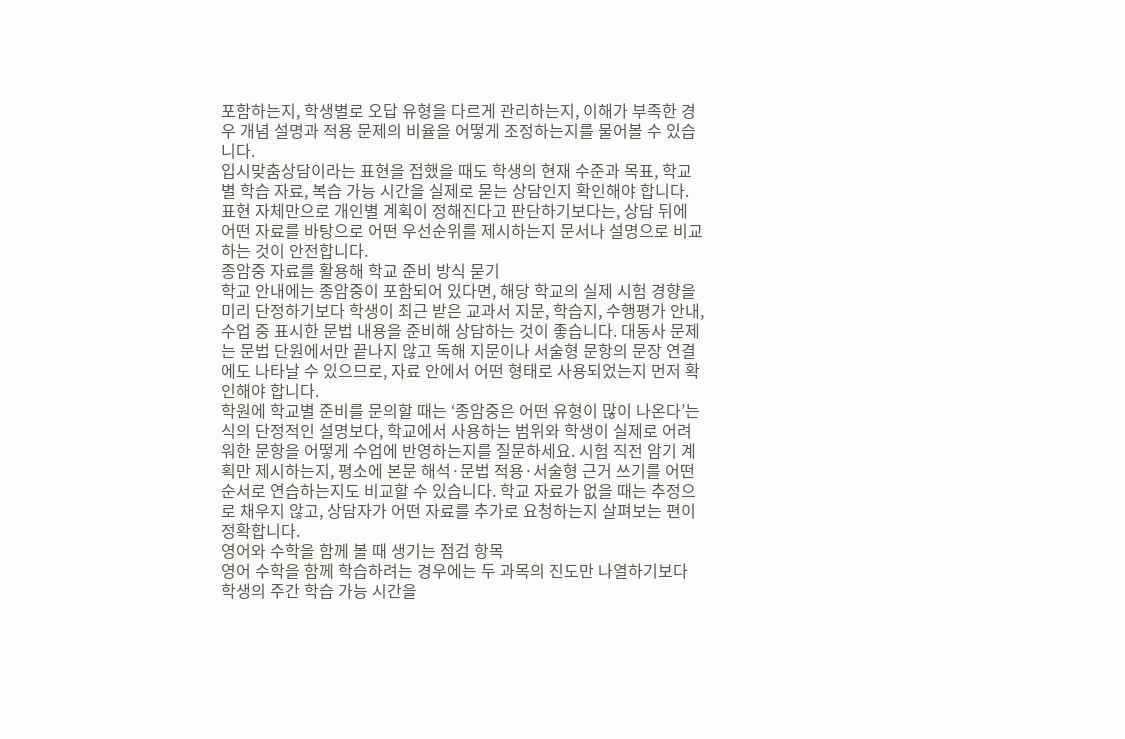포함하는지, 학생별로 오답 유형을 다르게 관리하는지, 이해가 부족한 경우 개념 설명과 적용 문제의 비율을 어떻게 조정하는지를 물어볼 수 있습니다.
입시맞춤상담이라는 표현을 접했을 때도 학생의 현재 수준과 목표, 학교별 학습 자료, 복습 가능 시간을 실제로 묻는 상담인지 확인해야 합니다. 표현 자체만으로 개인별 계획이 정해진다고 판단하기보다는, 상담 뒤에 어떤 자료를 바탕으로 어떤 우선순위를 제시하는지 문서나 설명으로 비교하는 것이 안전합니다.
종암중 자료를 활용해 학교 준비 방식 묻기
학교 안내에는 종암중이 포함되어 있다면, 해당 학교의 실제 시험 경향을 미리 단정하기보다 학생이 최근 받은 교과서 지문, 학습지, 수행평가 안내, 수업 중 표시한 문법 내용을 준비해 상담하는 것이 좋습니다. 대동사 문제는 문법 단원에서만 끝나지 않고 독해 지문이나 서술형 문항의 문장 연결에도 나타날 수 있으므로, 자료 안에서 어떤 형태로 사용되었는지 먼저 확인해야 합니다.
학원에 학교별 준비를 문의할 때는 ‘종암중은 어떤 유형이 많이 나온다’는 식의 단정적인 설명보다, 학교에서 사용하는 범위와 학생이 실제로 어려워한 문항을 어떻게 수업에 반영하는지를 질문하세요. 시험 직전 암기 계획만 제시하는지, 평소에 본문 해석·문법 적용·서술형 근거 쓰기를 어떤 순서로 연습하는지도 비교할 수 있습니다. 학교 자료가 없을 때는 추정으로 채우지 않고, 상담자가 어떤 자료를 추가로 요청하는지 살펴보는 편이 정확합니다.
영어와 수학을 함께 볼 때 생기는 점검 항목
영어 수학을 함께 학습하려는 경우에는 두 과목의 진도만 나열하기보다 학생의 주간 학습 가능 시간을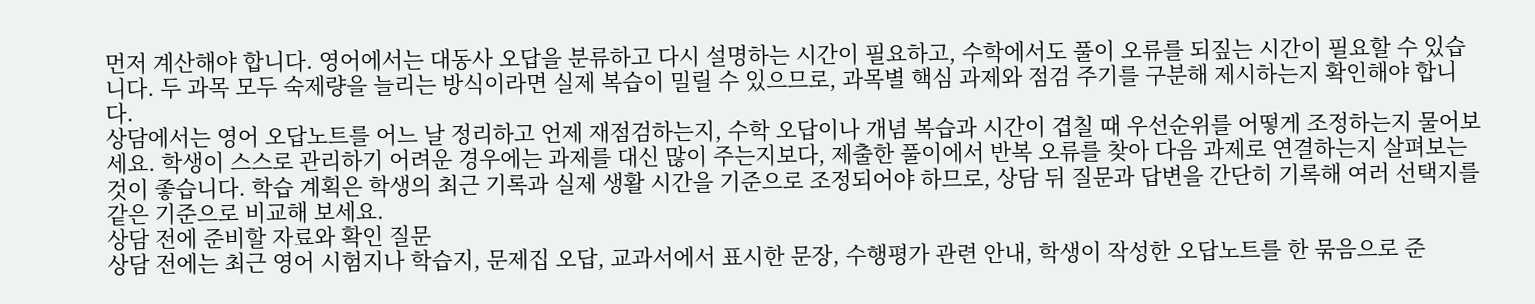먼저 계산해야 합니다. 영어에서는 대동사 오답을 분류하고 다시 설명하는 시간이 필요하고, 수학에서도 풀이 오류를 되짚는 시간이 필요할 수 있습니다. 두 과목 모두 숙제량을 늘리는 방식이라면 실제 복습이 밀릴 수 있으므로, 과목별 핵심 과제와 점검 주기를 구분해 제시하는지 확인해야 합니다.
상담에서는 영어 오답노트를 어느 날 정리하고 언제 재점검하는지, 수학 오답이나 개념 복습과 시간이 겹칠 때 우선순위를 어떻게 조정하는지 물어보세요. 학생이 스스로 관리하기 어려운 경우에는 과제를 대신 많이 주는지보다, 제출한 풀이에서 반복 오류를 찾아 다음 과제로 연결하는지 살펴보는 것이 좋습니다. 학습 계획은 학생의 최근 기록과 실제 생활 시간을 기준으로 조정되어야 하므로, 상담 뒤 질문과 답변을 간단히 기록해 여러 선택지를 같은 기준으로 비교해 보세요.
상담 전에 준비할 자료와 확인 질문
상담 전에는 최근 영어 시험지나 학습지, 문제집 오답, 교과서에서 표시한 문장, 수행평가 관련 안내, 학생이 작성한 오답노트를 한 묶음으로 준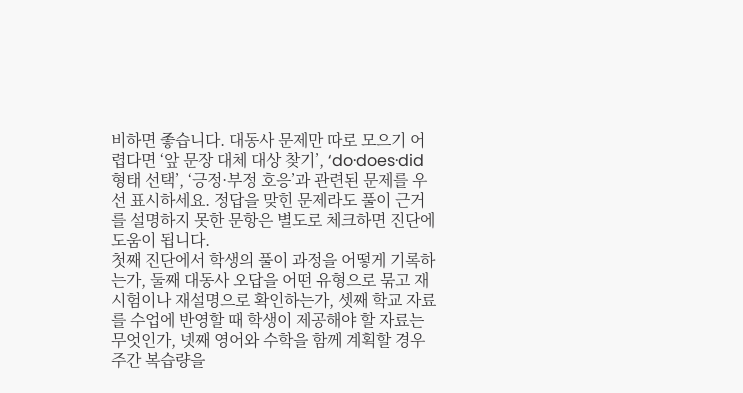비하면 좋습니다. 대동사 문제만 따로 모으기 어렵다면 ‘앞 문장 대체 대상 찾기’, ‘do·does·did 형태 선택’, ‘긍정·부정 호응’과 관련된 문제를 우선 표시하세요. 정답을 맞힌 문제라도 풀이 근거를 설명하지 못한 문항은 별도로 체크하면 진단에 도움이 됩니다.
첫째 진단에서 학생의 풀이 과정을 어떻게 기록하는가, 둘째 대동사 오답을 어떤 유형으로 묶고 재시험이나 재설명으로 확인하는가, 셋째 학교 자료를 수업에 반영할 때 학생이 제공해야 할 자료는 무엇인가, 넷째 영어와 수학을 함께 계획할 경우 주간 복습량을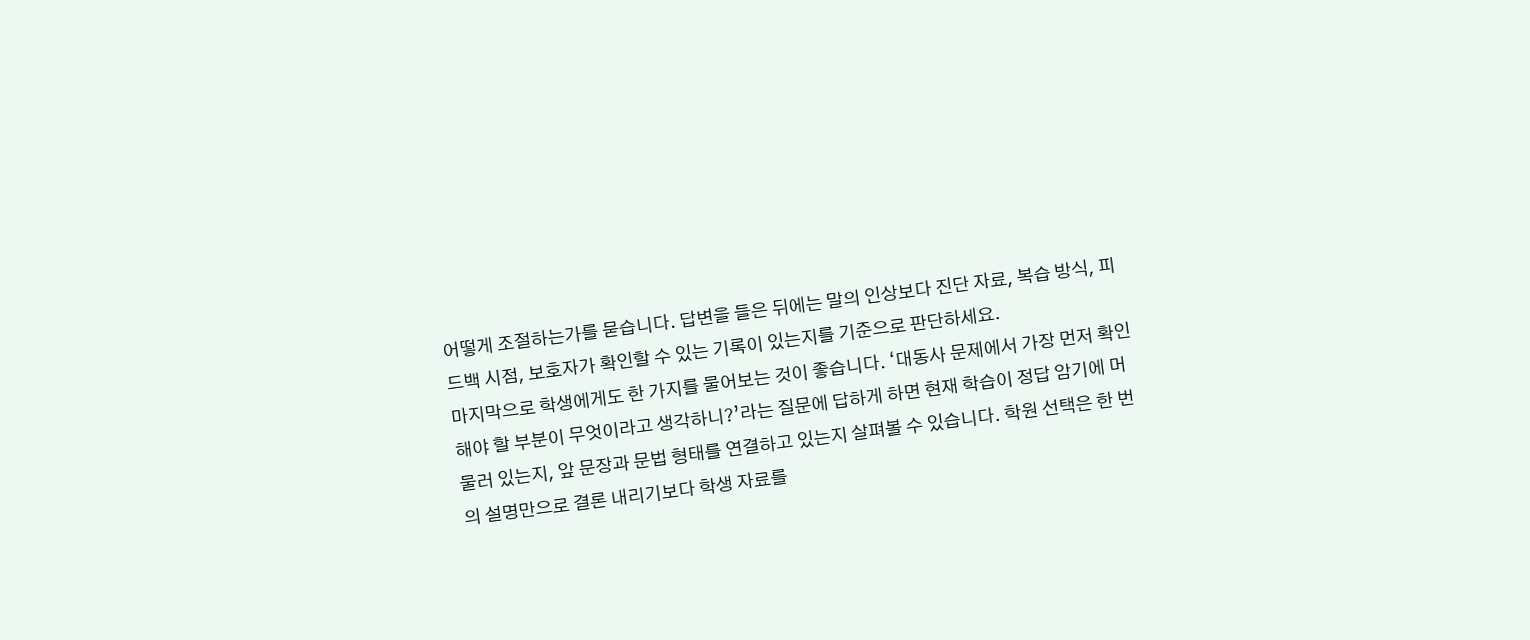어떻게 조절하는가를 묻습니다. 답변을 들은 뒤에는 말의 인상보다 진단 자료, 복습 방식, 피드백 시점, 보호자가 확인할 수 있는 기록이 있는지를 기준으로 판단하세요.
마지막으로 학생에게도 한 가지를 물어보는 것이 좋습니다. ‘대동사 문제에서 가장 먼저 확인해야 할 부분이 무엇이라고 생각하니?’라는 질문에 답하게 하면 현재 학습이 정답 암기에 머물러 있는지, 앞 문장과 문법 형태를 연결하고 있는지 살펴볼 수 있습니다. 학원 선택은 한 번의 설명만으로 결론 내리기보다 학생 자료를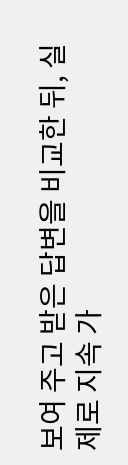보여 주고 받은 답변을 비교한 뒤, 실제로 지속 가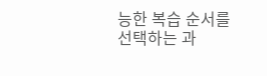능한 복습 순서를 선택하는 과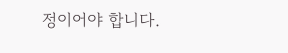정이어야 합니다.